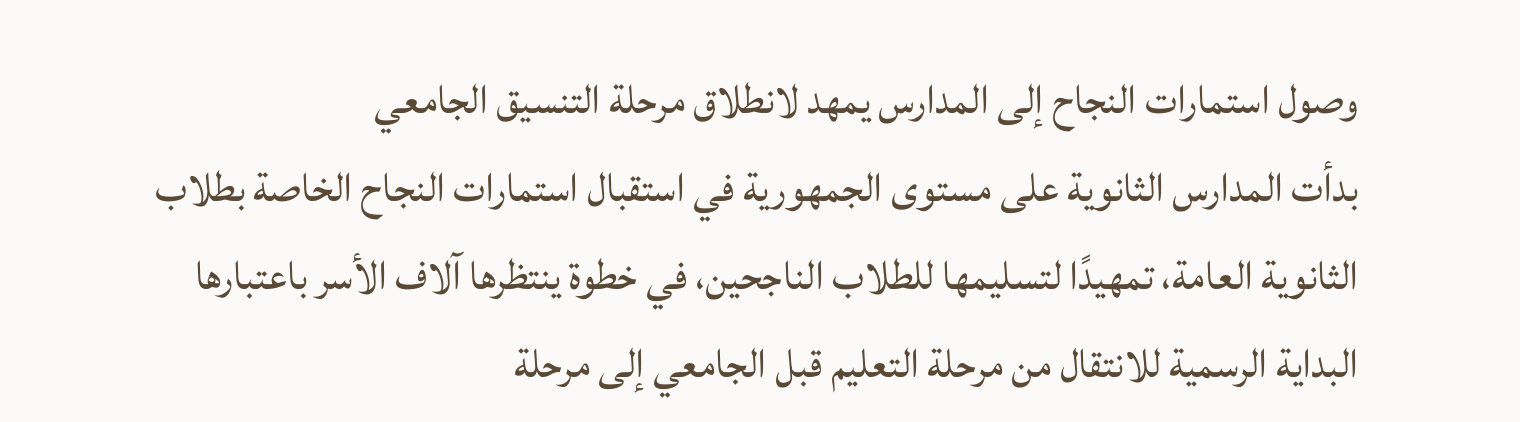وصول استمارات النجاح إلى المدارس يمهد لانطلاق مرحلة التنسيق الجامعي
بدأت المدارس الثانوية على مستوى الجمهورية في استقبال استمارات النجاح الخاصة بطلاب الثانوية العامة، تمهيدًا لتسليمها للطلاب الناجحين، في خطوة ينتظرها آلاف الأسر باعتبارها البداية الرسمية للانتقال من مرحلة التعليم قبل الجامعي إلى مرحلة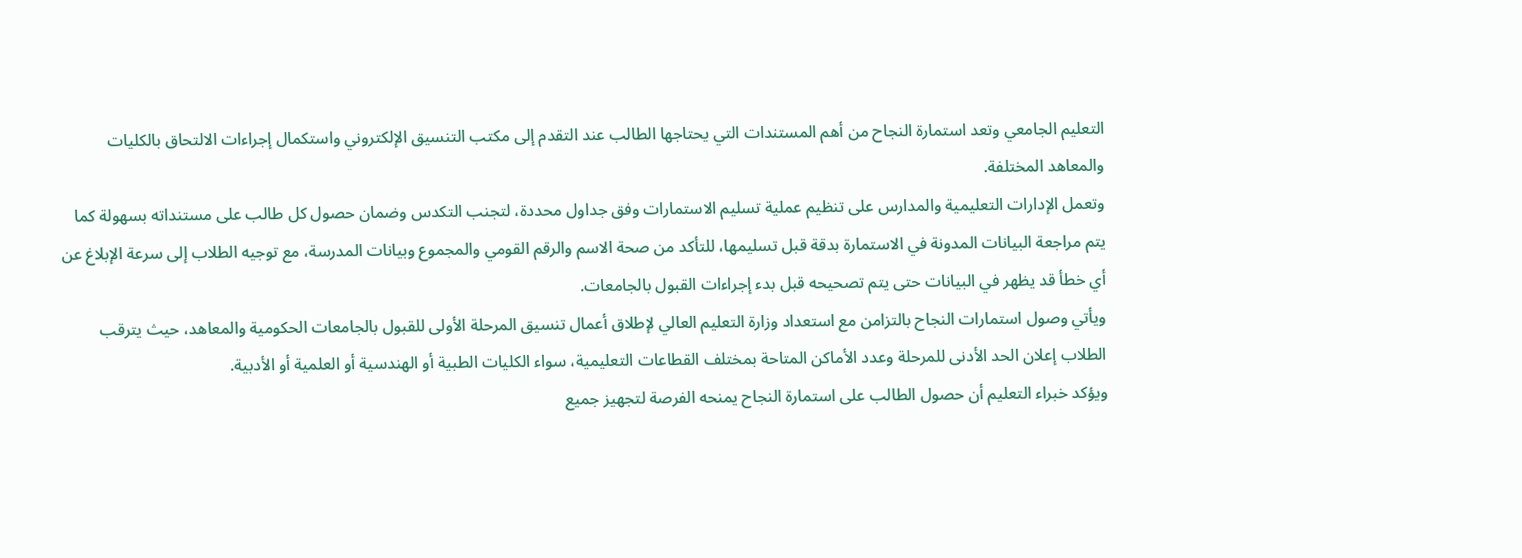التعليم الجامعي وتعد استمارة النجاح من أهم المستندات التي يحتاجها الطالب عند التقدم إلى مكتب التنسيق الإلكتروني واستكمال إجراءات الالتحاق بالكليات والمعاهد المختلفة.
وتعمل الإدارات التعليمية والمدارس على تنظيم عملية تسليم الاستمارات وفق جداول محددة، لتجنب التكدس وضمان حصول كل طالب على مستنداته بسهولة كما يتم مراجعة البيانات المدونة في الاستمارة بدقة قبل تسليمها، للتأكد من صحة الاسم والرقم القومي والمجموع وبيانات المدرسة، مع توجيه الطلاب إلى سرعة الإبلاغ عن أي خطأ قد يظهر في البيانات حتى يتم تصحيحه قبل بدء إجراءات القبول بالجامعات.
ويأتي وصول استمارات النجاح بالتزامن مع استعداد وزارة التعليم العالي لإطلاق أعمال تنسيق المرحلة الأولى للقبول بالجامعات الحكومية والمعاهد، حيث يترقب الطلاب إعلان الحد الأدنى للمرحلة وعدد الأماكن المتاحة بمختلف القطاعات التعليمية، سواء الكليات الطبية أو الهندسية أو العلمية أو الأدبية.
ويؤكد خبراء التعليم أن حصول الطالب على استمارة النجاح يمنحه الفرصة لتجهيز جميع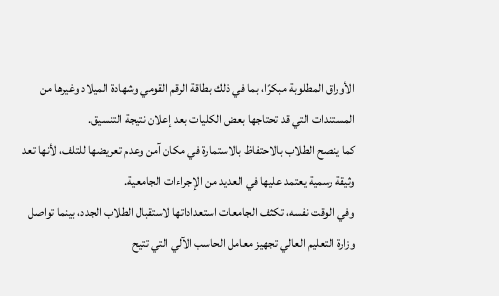الأوراق المطلوبة مبكرًا، بما في ذلك بطاقة الرقم القومي وشهادة الميلاد وغيرها من المستندات التي قد تحتاجها بعض الكليات بعد إعلان نتيجة التنسيق.
كما ينصح الطلاب بالاحتفاظ بالاستمارة في مكان آمن وعدم تعريضها للتلف، لأنها تعد وثيقة رسمية يعتمد عليها في العديد من الإجراءات الجامعية.
وفي الوقت نفسه، تكثف الجامعات استعداداتها لاستقبال الطلاب الجدد، بينما تواصل وزارة التعليم العالي تجهيز معامل الحاسب الآلي التي تتيح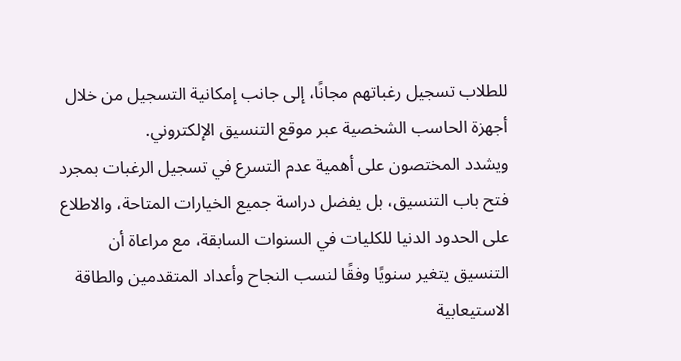للطلاب تسجيل رغباتهم مجانًا، إلى جانب إمكانية التسجيل من خلال أجهزة الحاسب الشخصية عبر موقع التنسيق الإلكتروني.
ويشدد المختصون على أهمية عدم التسرع في تسجيل الرغبات بمجرد فتح باب التنسيق، بل يفضل دراسة جميع الخيارات المتاحة، والاطلاع على الحدود الدنيا للكليات في السنوات السابقة، مع مراعاة أن التنسيق يتغير سنويًا وفقًا لنسب النجاح وأعداد المتقدمين والطاقة الاستيعابية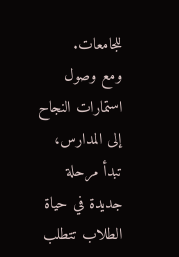للجامعات.
ومع وصول استمارات النجاح إلى المدارس، تبدأ مرحلة جديدة في حياة الطلاب تتطلب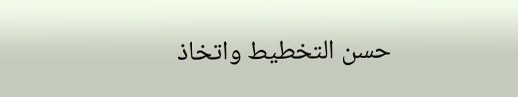حسن التخطيط واتخاذ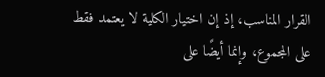القرار المناسب، إذ إن اختيار الكلية لا يعتمد فقط على المجموع، وإنما أيضًا على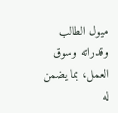ميول الطالب وقدراته وسوق العمل، بما يضمن له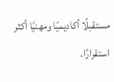مستقبلًا أكاديميًا ومهنيًا أكثر استقرارًا.